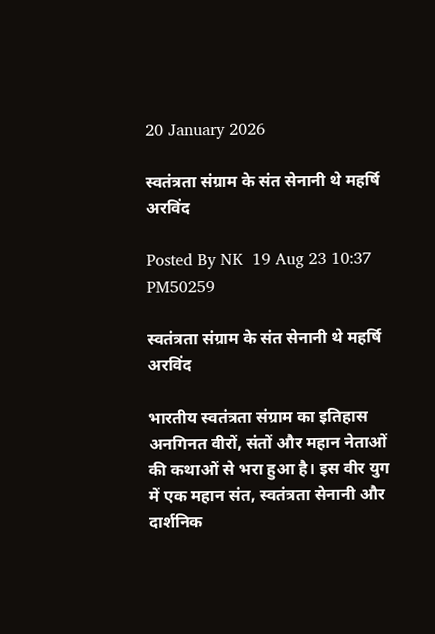20 January 2026

स्वतंत्रता संग्राम के संत सेनानी थे महर्षि अरविंद

Posted By NK  19 Aug 23 10:37 PM50259

स्वतंत्रता संग्राम के संत सेनानी थे महर्षि अरविंद

भारतीय स्वतंत्रता संग्राम का इतिहास अनगिनत वीरों, संतों और महान नेताओं की कथाओं से भरा हुआ है। इस वीर युग में एक महान संत, स्वतंत्रता सेनानी और दार्शनिक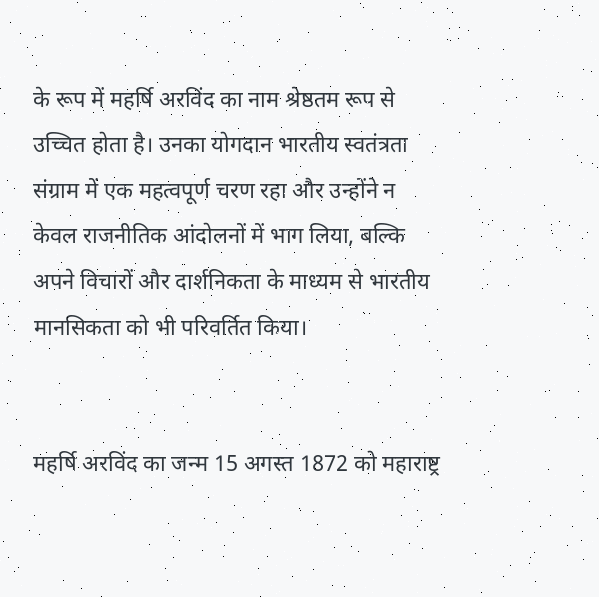के रूप में महर्षि अरविंद का नाम श्रेष्ठतम रूप से उच्चित होता है। उनका योगदान भारतीय स्वतंत्रता संग्राम में एक महत्वपूर्ण चरण रहा और उन्होंने न केवल राजनीतिक आंदोलनों में भाग लिया, बल्कि अपने विचारों और दार्शनिकता के माध्यम से भारतीय मानसिकता को भी परिवर्तित किया।


महर्षि अरविंद का जन्म 15 अगस्त 1872 को महाराष्ट्र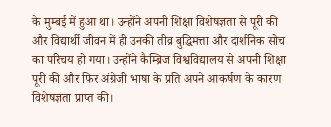के मुम्बई में हुआ था। उन्होंने अपनी शिक्षा विशेषज्ञता से पूरी की और विद्यार्थी जीवन में ही उनकी तीव्र बुद्धिमत्ता और दार्शनिक सोच का परिचय हो गया। उन्होंने कैम्ब्रिज विश्वविद्यालय से अपनी शिक्षा पूरी की और फिर अंग्रेजी भाषा के प्रति अपने आकर्षण के कारण विशेषज्ञता प्राप्त की।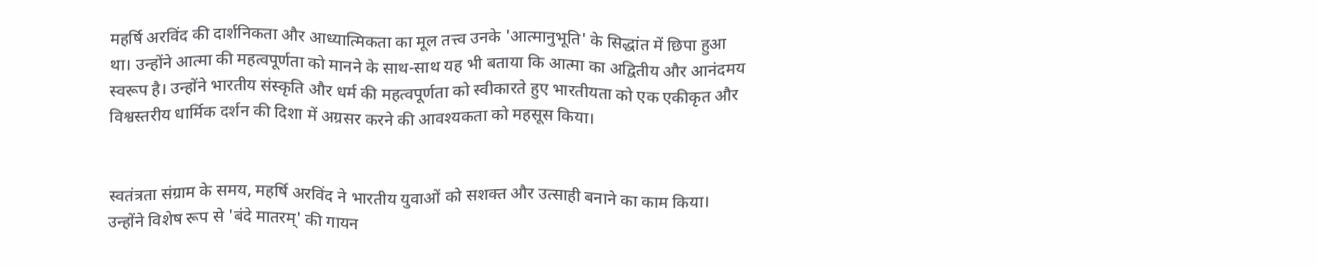महर्षि अरविंद की दार्शनिकता और आध्यात्मिकता का मूल तत्त्व उनके 'आत्मानुभूति' के सिद्धांत में छिपा हुआ था। उन्होंने आत्मा की महत्वपूर्णता को मानने के साथ-साथ यह भी बताया कि आत्मा का अद्वितीय और आनंदमय स्वरूप है। उन्होंने भारतीय संस्कृति और धर्म की महत्वपूर्णता को स्वीकारते हुए भारतीयता को एक एकीकृत और विश्वस्तरीय धार्मिक दर्शन की दिशा में अग्रसर करने की आवश्यकता को महसूस किया।


स्वतंत्रता संग्राम के समय, महर्षि अरविंद ने भारतीय युवाओं को सशक्त और उत्साही बनाने का काम किया। उन्होंने विशेष रूप से 'बंदे मातरम्' की गायन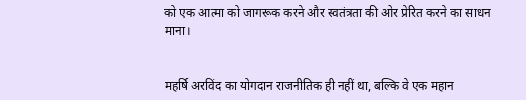को एक आत्मा को जागरूक करने और स्वतंत्रता की ओर प्रेरित करने का साधन माना।


महर्षि अरविंद का योगदान राजनीतिक ही नहीं था, बल्कि वे एक महान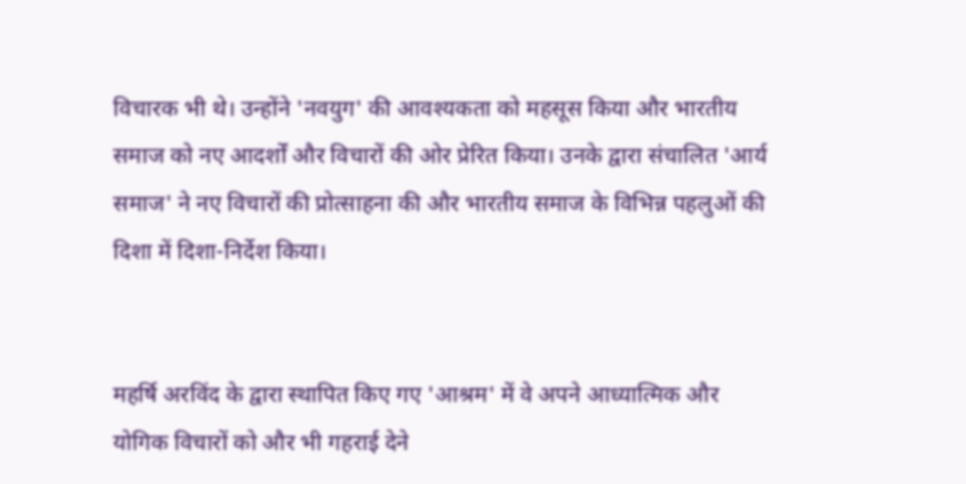विचारक भी थे। उन्होंने 'नवयुग' की आवश्यकता को महसूस किया और भारतीय समाज को नए आदर्शों और विचारों की ओर प्रेरित किया। उनके द्वारा संचालित 'आर्य समाज' ने नए विचारों की प्रोत्साहना की और भारतीय समाज के विभिन्न पहलुओं की दिशा में दिशा-निर्देश किया।


महर्षि अरविंद के द्वारा स्थापित किए गए 'आश्रम' में वे अपने आध्यात्मिक और योगिक विचारों को और भी गहराई देने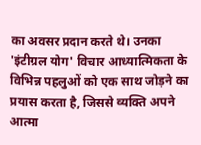का अवसर प्रदान करते थे। उनका 'इंटीग्रल योग' विचार आध्यात्मिकता के विभिन्न पहलुओं को एक साथ जोड़ने का प्रयास करता है, जिससे व्यक्ति अपने आत्मा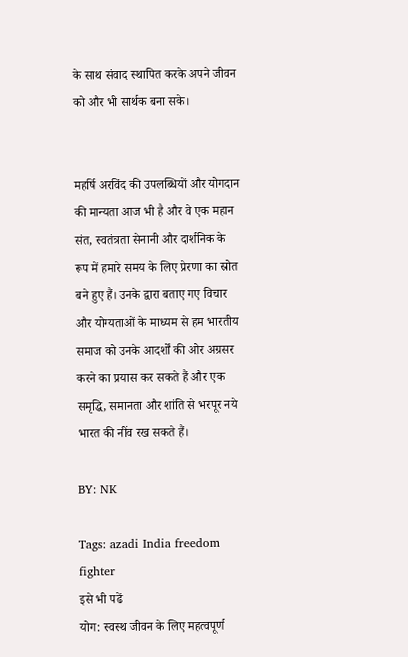के साथ संवाद स्थापित करके अपने जीवन को और भी सार्थक बना सके।


महर्षि अरविंद की उपलब्धियों और योगदान की मान्यता आज भी है और वे एक महान संत, स्वतंत्रता सेनानी और दार्शनिक के रूप में हमारे समय के लिए प्रेरणा का स्रोत बने हुए हैं। उनके द्वारा बताए गए विचार और योग्यताओं के माध्यम से हम भारतीय समाज को उनके आदर्शों की ओर अग्रसर करने का प्रयास कर सकते हैं और एक समृद्धि, समानता और शांति से भरपूर नये भारत की नींव रख सकते हैं।

BY: NK

Tags: azadi India freedom fighter
इसे भी पढें
योग: स्वस्थ जीवन के लिए महत्वपूर्ण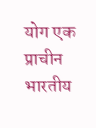योग एक प्राचीन भारतीय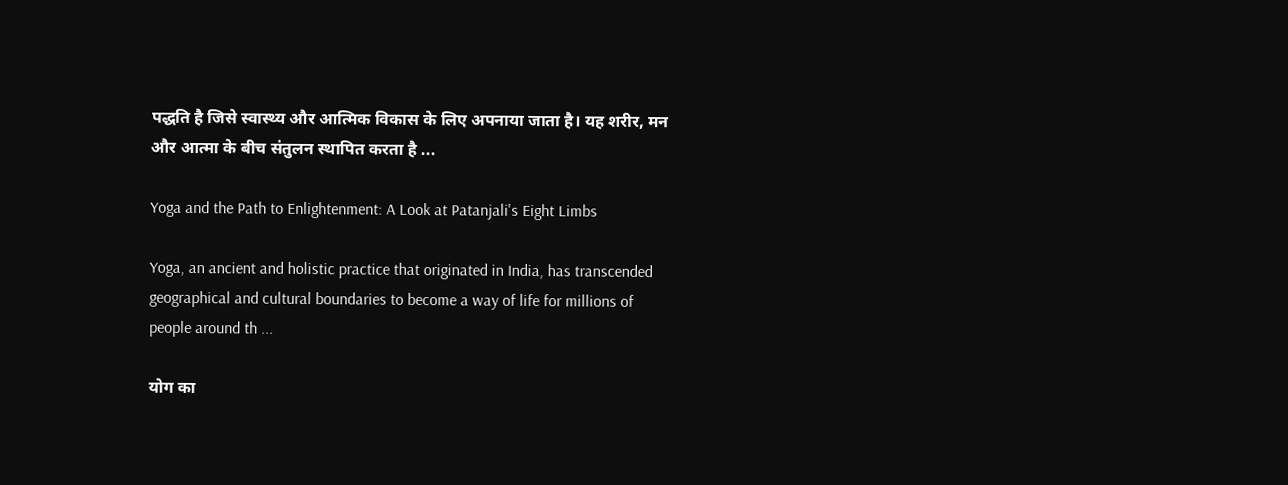पद्धति है जिसे स्वास्थ्य और आत्मिक विकास के लिए अपनाया जाता है। यह शरीर, मन और आत्मा के बीच संतुलन स्थापित करता है ...

Yoga and the Path to Enlightenment: A Look at Patanjali's Eight Limbs

Yoga, an ancient and holistic practice that originated in India, has transcended geographical and cultural boundaries to become a way of life for millions of people around th ...

योग का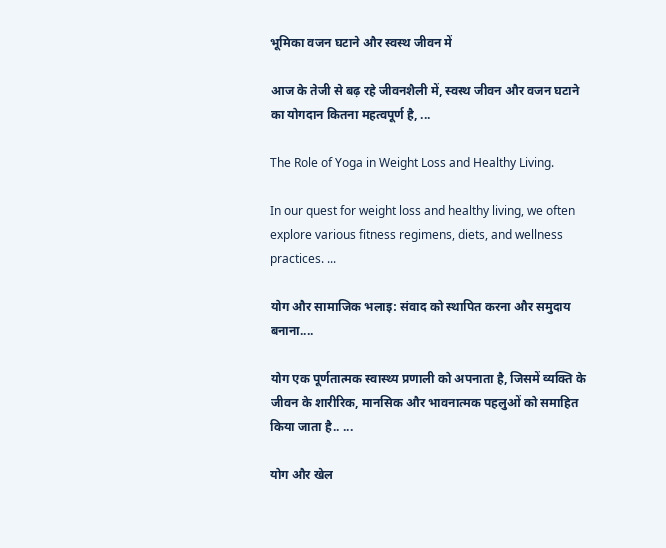भूमिका वजन घटाने और स्वस्थ जीवन में

आज के तेजी से बढ़ रहे जीवनशैली में, स्वस्थ जीवन और वजन घटाने का योगदान कितना महत्वपूर्ण है, ...

The Role of Yoga in Weight Loss and Healthy Living.

In our quest for weight loss and healthy living, we often explore various fitness regimens, diets, and wellness practices. ...

योग और सामाजिक भलाइ: संवाद को स्थापित करना और समुदाय बनाना....

योग एक पूर्णतात्मक स्वास्थ्य प्रणाली को अपनाता है, जिसमें व्यक्ति के जीवन के शारीरिक, मानसिक और भावनात्मक पहलुओं को समाहित किया जाता है.. ...

योग और खेल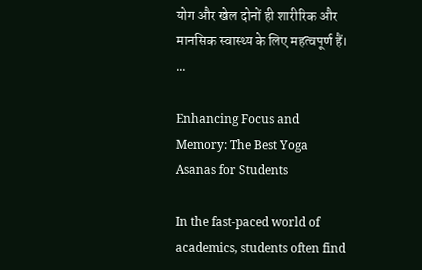योग और खेल दोनों ही शारीरिक और मानसिक स्वास्थ्य के लिए महत्वपूर्ण हैं। ...

Enhancing Focus and Memory: The Best Yoga Asanas for Students

In the fast-paced world of academics, students often find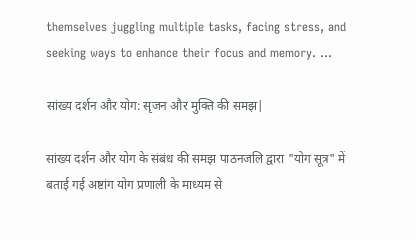themselves juggling multiple tasks, facing stress, and seeking ways to enhance their focus and memory. ...

सांख्य दर्शन और योग: सृजन और मुक्ति की समझ|

सांख्य दर्शन और योग के संबंध की समझ पाठनजलि द्वारा "योग सूत्र" में बताई गई अष्टांग योग प्रणाली के माध्यम से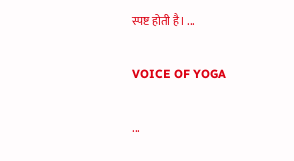स्पष्ट होती है। ...

VOICE OF YOGA

...